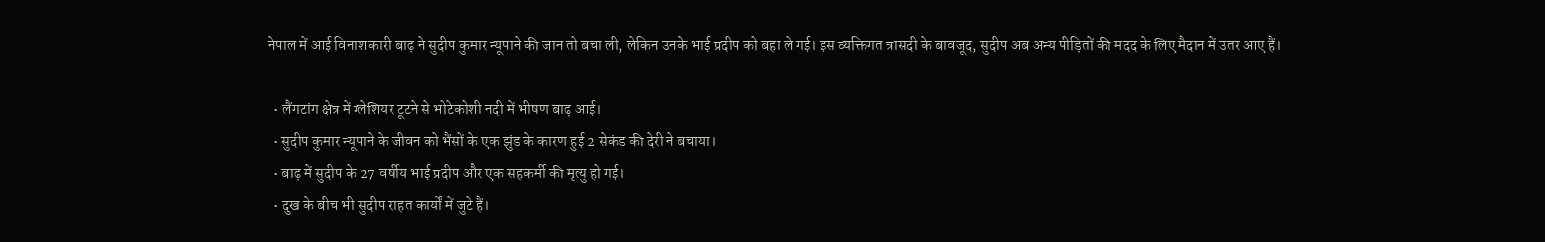नेपाल में आई विनाशकारी बाढ़ ने सुदीप कुमार न्यूपाने की जान तो बचा ली, लेकिन उनके भाई प्रदीप को बहा ले गई। इस व्यक्तिगत त्रासदी के बावजूद, सुदीप अब अन्य पीड़ितों की मदद के लिए मैदान में उतर आए हैं।

  • लैंगटांग क्षेत्र में ग्लेशियर टूटने से भोटेकोशी नदी में भीषण बाढ़ आई।
  • सुदीप कुमार न्यूपाने के जीवन को भैंसों के एक झुंड के कारण हुई 2 सेकंड की देरी ने बचाया।
  • बाढ़ में सुदीप के 27 वर्षीय भाई प्रदीप और एक सहकर्मी की मृत्यु हो गई।
  • दुख के बीच भी सुदीप राहत कार्यों में जुटे हैं।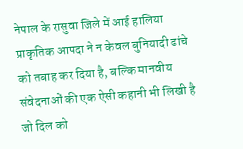नेपाल के रासुवा जिले में आई हालिया प्राकृतिक आपदा ने न केवल बुनियादी ढांचे को तबाह कर दिया है, बल्कि मानवीय संवेदनाओं की एक ऐसी कहानी भी लिखी है जो दिल को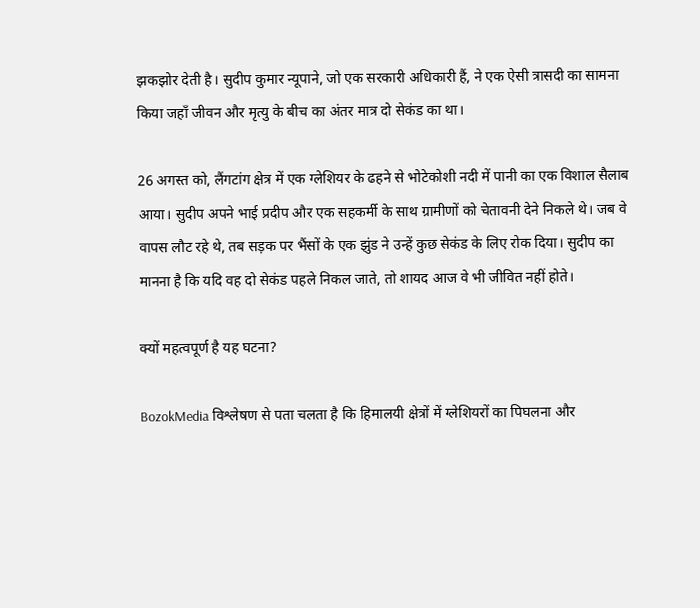झकझोर देती है। सुदीप कुमार न्यूपाने, जो एक सरकारी अधिकारी हैं, ने एक ऐसी त्रासदी का सामना किया जहाँ जीवन और मृत्यु के बीच का अंतर मात्र दो सेकंड का था।

26 अगस्त को, लैंगटांग क्षेत्र में एक ग्लेशियर के ढहने से भोटेकोशी नदी में पानी का एक विशाल सैलाब आया। सुदीप अपने भाई प्रदीप और एक सहकर्मी के साथ ग्रामीणों को चेतावनी देने निकले थे। जब वे वापस लौट रहे थे, तब सड़क पर भैंसों के एक झुंड ने उन्हें कुछ सेकंड के लिए रोक दिया। सुदीप का मानना है कि यदि वह दो सेकंड पहले निकल जाते, तो शायद आज वे भी जीवित नहीं होते।

क्यों महत्वपूर्ण है यह घटना?

BozokMedia विश्लेषण से पता चलता है कि हिमालयी क्षेत्रों में ग्लेशियरों का पिघलना और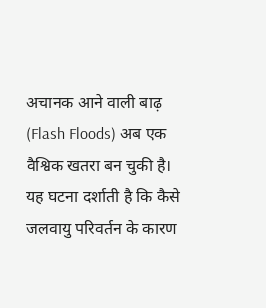अचानक आने वाली बाढ़ (Flash Floods) अब एक वैश्विक खतरा बन चुकी है। यह घटना दर्शाती है कि कैसे जलवायु परिवर्तन के कारण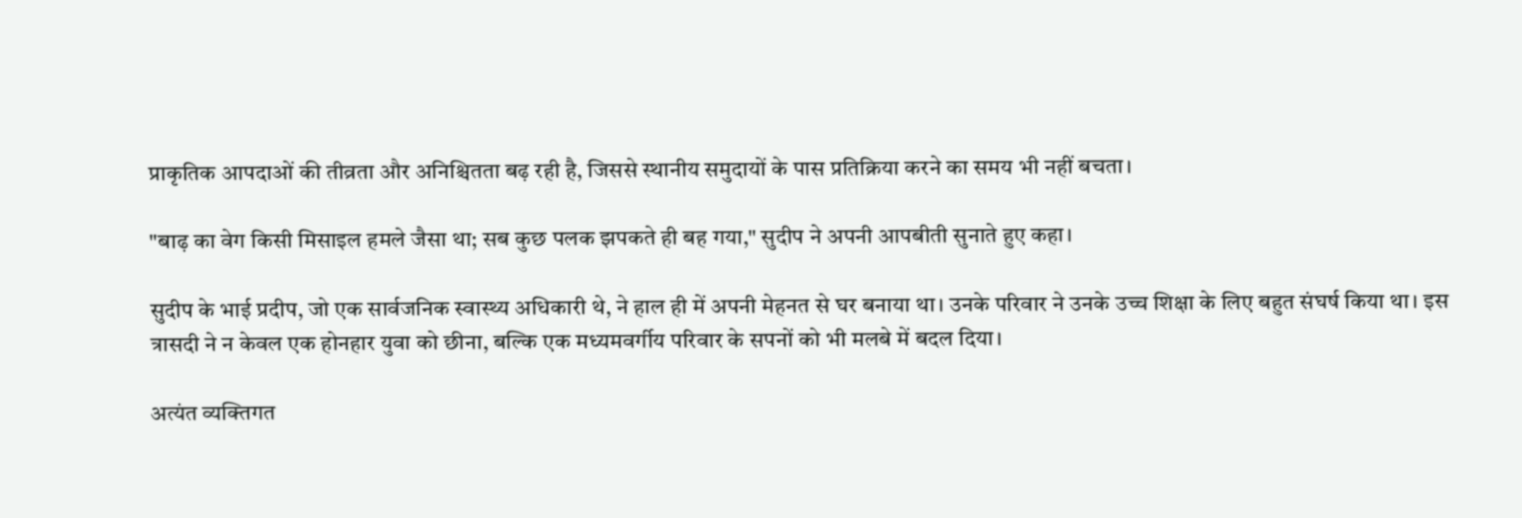प्राकृतिक आपदाओं की तीव्रता और अनिश्चितता बढ़ रही है, जिससे स्थानीय समुदायों के पास प्रतिक्रिया करने का समय भी नहीं बचता।

"बाढ़ का वेग किसी मिसाइल हमले जैसा था; सब कुछ पलक झपकते ही बह गया," सुदीप ने अपनी आपबीती सुनाते हुए कहा।

सुदीप के भाई प्रदीप, जो एक सार्वजनिक स्वास्थ्य अधिकारी थे, ने हाल ही में अपनी मेहनत से घर बनाया था। उनके परिवार ने उनके उच्च शिक्षा के लिए बहुत संघर्ष किया था। इस त्रासदी ने न केवल एक होनहार युवा को छीना, बल्कि एक मध्यमवर्गीय परिवार के सपनों को भी मलबे में बदल दिया।

अत्यंत व्यक्तिगत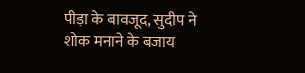पीड़ा के बावजूद, सुदीप ने शोक मनाने के बजाय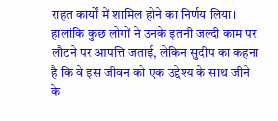राहत कार्यों में शामिल होने का निर्णय लिया। हालांकि कुछ लोगों ने उनके इतनी जल्दी काम पर लौटने पर आपत्ति जताई, लेकिन सुदीप का कहना है कि वे इस जीवन को एक उद्देश्य के साथ जीने के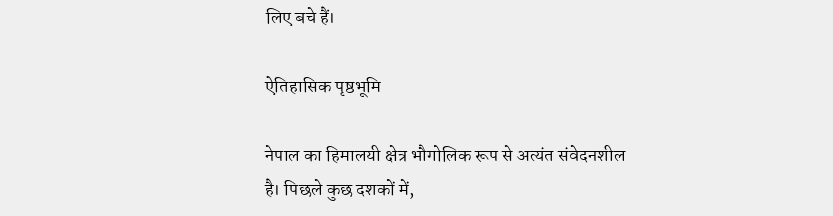लिए बचे हैं।

ऐतिहासिक पृष्ठभूमि

नेपाल का हिमालयी क्षेत्र भौगोलिक रूप से अत्यंत संवेदनशील है। पिछले कुछ दशकों में,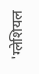'ग्लेशियल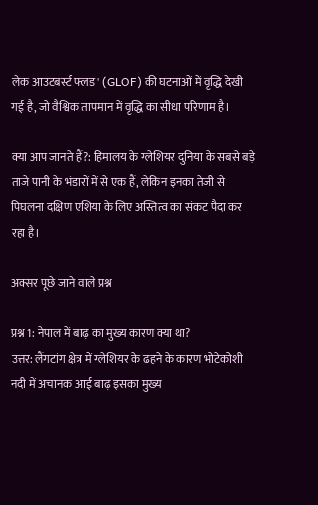लेक आउटबर्स्ट फ्लड' (GLOF) की घटनाओं में वृद्धि देखी गई है, जो वैश्विक तापमान में वृद्धि का सीधा परिणाम है।

क्या आप जानते हैं?: हिमालय के ग्लेशियर दुनिया के सबसे बड़े ताजे पानी के भंडारों में से एक हैं, लेकिन इनका तेजी से पिघलना दक्षिण एशिया के लिए अस्तित्व का संकट पैदा कर रहा है।

अक्सर पूछे जाने वाले प्रश्न

प्रश्न 1: नेपाल में बाढ़ का मुख्य कारण क्या था?
उत्तर: लैंगटांग क्षेत्र में ग्लेशियर के ढहने के कारण भोटेकोशी नदी में अचानक आई बाढ़ इसका मुख्य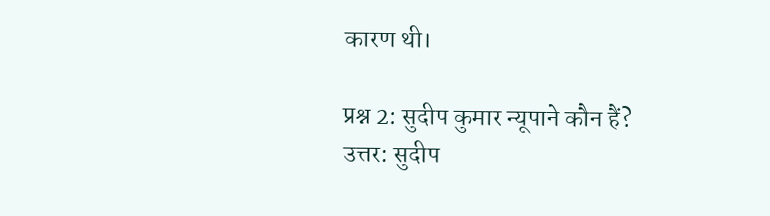कारण थी।

प्रश्न 2: सुदीप कुमार न्यूपाने कौन हैं?
उत्तर: सुदीप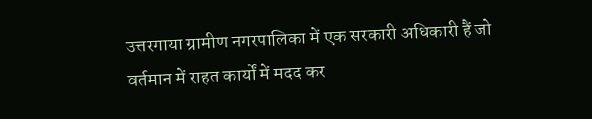उत्तरगाया ग्रामीण नगरपालिका में एक सरकारी अधिकारी हैं जो वर्तमान में राहत कार्यों में मदद कर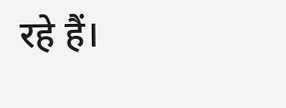रहे हैं।